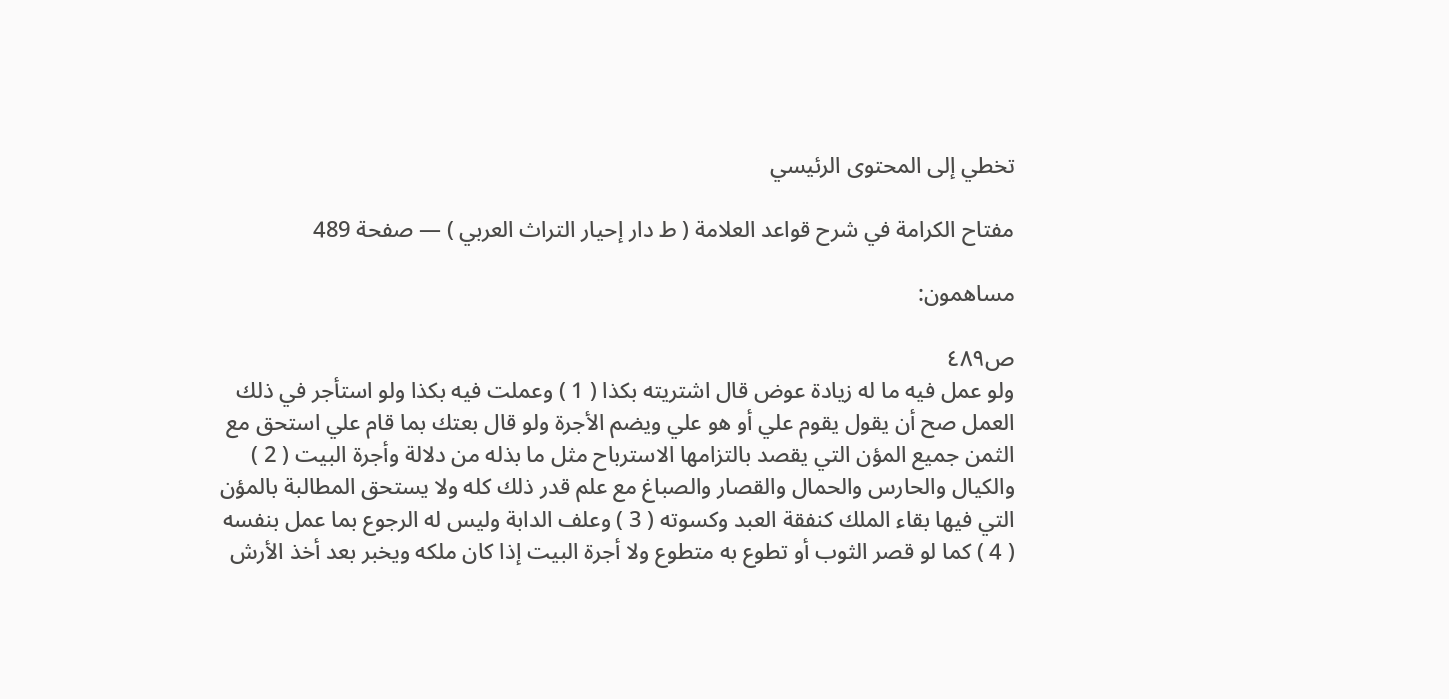تخطي إلى المحتوى الرئيسي

مفتاح الكرامة في شرح قواعد العلامة ( ط دار إحيار التراث العربي ) — صفحة 489

مساهمون:

ص٤٨٩
ولو عمل فيه ما له زيادة عوض قال اشتريته بكذا ( 1 ) وعملت فيه بكذا ولو استأجر في ذلك العمل صح أن يقول يقوم علي أو هو علي ويضم الأجرة ولو قال بعتك بما قام علي استحق مع الثمن جميع المؤن التي يقصد بالتزامها الاسترباح مثل ما بذله من دلالة وأجرة البيت ( 2 ) والكيال والحارس والحمال والقصار والصباغ مع علم قدر ذلك كله ولا يستحق المطالبة بالمؤن التي فيها بقاء الملك كنفقة العبد وكسوته ( 3 ) وعلف الدابة وليس له الرجوع بما عمل بنفسه ( 4 ) كما لو قصر الثوب أو تطوع به متطوع ولا أجرة البيت إذا كان ملكه ويخبر بعد أخذ الأرش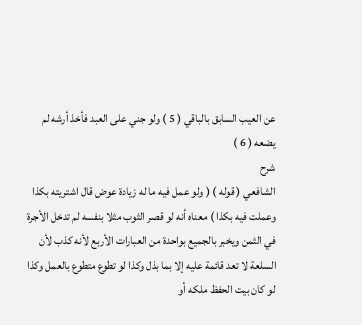عن العيب السابق بالباقي ( 5 ) ولو جني على العبد فأخذ أرشه لم يضعه ( 6 )
شرح
الشافعي ( قوله ) ( ولو عمل فيه ما له زيادة عوض قال اشتريته بكذا وعملت فيه بكذا ) معناه أنه لو قصر الثوب مثلا بنفسه لم تدخل الأجرة في الثمن ويخبر بالجميع بواحدة من العبارات الأربع لأنه كذب لأن السلعة لا تعد قائمة عليه إلا بما بذل وكذا لو تطوع متطوع بالعمل وكذا لو كان بيت الحفظ ملكه أو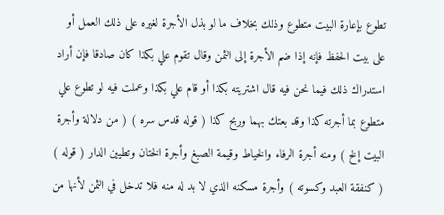تطوع بإعارة البيت متطوع وذلك بخلاف ما لو بذل الأجرة لغيره على ذلك العمل أو على بيت الحفظ فإنه إذا ضم الأجرة إلى الثمن وقال تقوم علي بكذا كان صادقا فإن أراد استدراك ذلك فيما نحن فيه قال اشتريته بكذا أو قام علي بكذا وعملت فيه لو تطوع علي متطوع بما أجرته كذا وقد بعتك بهما وربح كذا ( قوله قدس سره ) ( من دلالة وأجرة البيت إلخ ) ومنه أجرة الرفاء والخياط وقيمة الصبغ وأجرة الختان وتطيين الدار ( قوله ) ( كنفقة العبد وكسوته ) وأجرة مسكنه الذي لا بد له منه فلا تدخل في الثمن لأنها من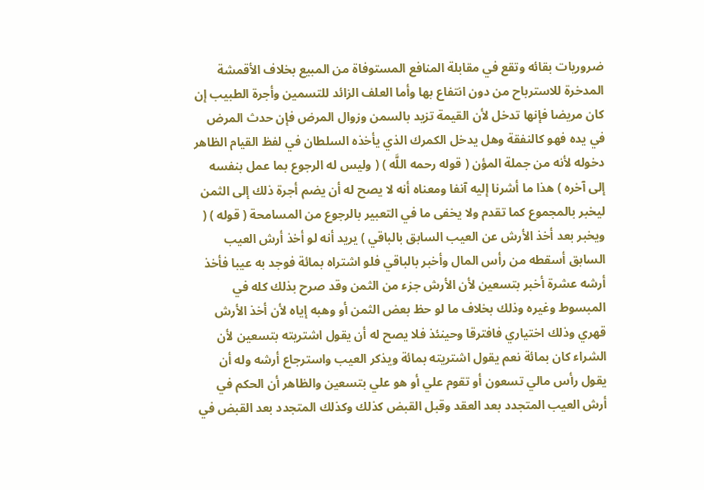ضروريات بقائه وتقع في مقابلة المنافع المستوفاة من المبيع بخلاف الأقمشة المدخرة للاسترباح من دون انتفاع بها وأما العلف الزائد للتسمين وأجرة الطبيب إن كان مريضا فإنها تدخل لأن القيمة تزيد بالسمن وزوال المرض فإن حدث المرض في يده فهو كالنفقة وهل يدخل الكمرك الذي يأخذه السلطان في لفظ القيام الظاهر دخوله لأنه من جملة المؤن ( قوله رحمه اللَّه ) ( وليس له الرجوع بما عمل بنفسه إلى آخره ) هذا ما أشرنا إليه آنفا ومعناه أنه لا يصح له أن يضم أجرة ذلك إلى الثمن ليخبر بالمجموع كما تقدم ولا يخفى ما في التعبير بالرجوع من المسامحة ( قوله ) ( ويخبر بعد أخذ الأرش عن العيب السابق بالباقي ) يريد أنه لو أخذ أرش العيب السابق أسقطه من رأس المال وأخبر بالباقي فلو اشتراه بمائة فوجد به عيبا فأخذ أرشه عشرة أخبر بتسعين لأن الأرش جزء من الثمن وقد صرح بذلك كله في المبسوط وغيره وذلك بخلاف ما لو حظ بعض الثمن أو وهبه إياه لأن أخذ الأرش قهري وذلك اختياري فافترقا وحينئذ فلا يصح له أن يقول اشتريته بتسعين لأن الشراء كان بمائة نعم يقول اشتريته بمائة ويذكر العيب واسترجاع أرشه وله أن يقول رأس مالي تسعون أو تقوم علي أو هو علي بتسعين والظاهر أن الحكم في أرش العيب المتجدد بعد العقد وقبل القبض كذلك وكذلك المتجدد بعد القبض في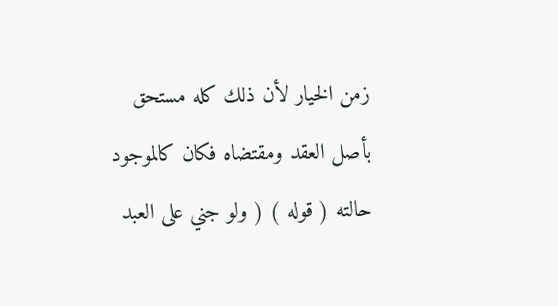زمن الخيار لأن ذلك كله مستحق بأصل العقد ومقتضاه فكان كالموجود حالته ( قوله ) ( ولو جني على العبد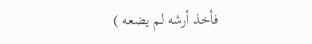فأخذ أرشه لم يضعه )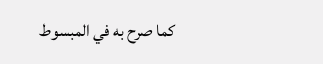كما صرح به في المبسوط